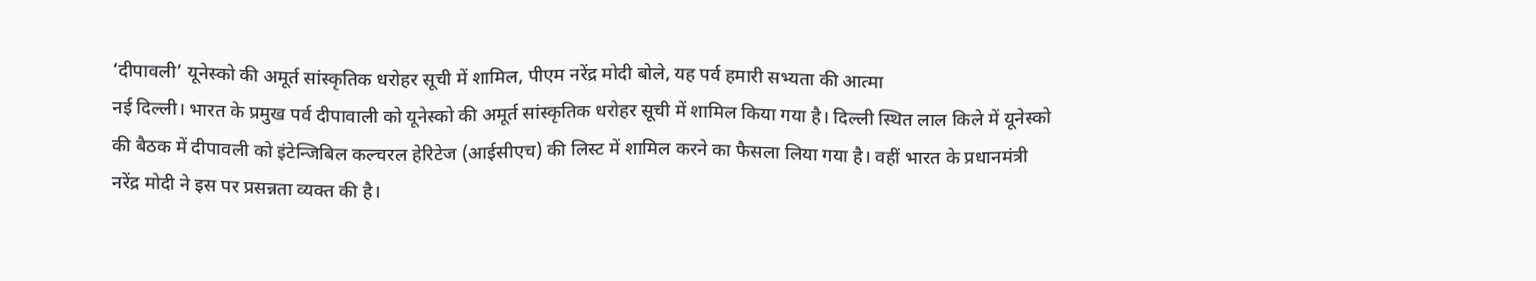‘दीपावली’ यूनेस्को की अमूर्त सांस्कृतिक धरोहर सूची में शामिल, पीएम नरेंद्र मोदी बोले, यह पर्व हमारी सभ्यता की आत्मा
नई दिल्ली। भारत के प्रमुख पर्व दीपावाली को यूनेस्को की अमूर्त सांस्कृतिक धरोहर सूची में शामिल किया गया है। दिल्ली स्थित लाल किले में यूनेस्को की बैठक में दीपावली को इंटेन्जिबिल कल्चरल हेरिटेज (आईसीएच) की लिस्ट में शामिल करने का फैसला लिया गया है। वहीं भारत के प्रधानमंत्री नरेंद्र मोदी ने इस पर प्रसन्नता व्यक्त की है।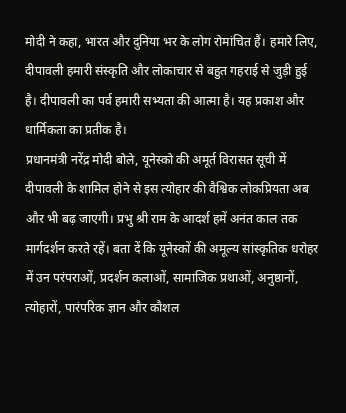मोदी ने कहा, भारत और दुनिया भर के लोग रोमांचित हैं। हमारे लिए, दीपावली हमारी संस्कृति और लोकाचार से बहुत गहराई से जुड़ी हुई है। दीपावली का पर्व हमारी सभ्यता की आत्मा है। यह प्रकाश और धार्मिकता का प्रतीक है।
प्रधानमंत्री नरेंद्र मोदी बोले, यूनेस्को की अमूर्त विरासत सूची में दीपावली के शामिल होने से इस त्योहार की वैश्विक लोकप्रियता अब और भी बढ़ जाएगी। प्रभु श्री राम के आदर्श हमें अनंत काल तक मार्गदर्शन करते रहें। बता दें कि यूनेस्कों की अमूल्य सांस्कृतिक धरोहर में उन परंपराओं, प्रदर्शन कलाओं, सामाजिक प्रथाओं, अनुष्ठानों, त्योहारों, पारंपरिक ज्ञान और कौशल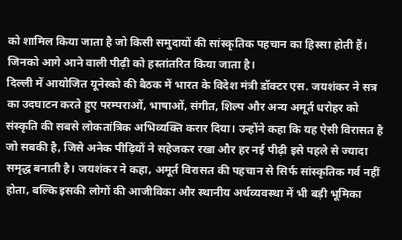को शामिल किया जाता है जो किसी समुदायों की सांस्कृतिक पहचान का हिस्सा होती हैं। जिनको आगे आने वाली पीढ़ी को हस्तांतरित किया जाता है।
दिल्ली में आयोजित यूनेस्को की बैठक में भारत के विदेश मंत्री डॉक्टर एस. जयशंकर ने सत्र का उदघाटन करते हुए परम्पराओं, भाषाओं, संगीत, शिल्प और अन्य अमूर्त धरोहर को संस्कृति की सबसे लोकतांत्रिक अभिव्यक्ति करार दिया। उन्होंने कहा कि यह ऐसी विरासत है जो सबकी है, जिसे अनेक पीढ़ियों ने सहेजकर रखा और हर नई पीढ़ी इसे पहले से ज्यादा समृद्ध बनाती है। जयशंकर ने कहा, अमूर्त विरासत की पहचान से सिर्फ सांस्कृतिक गर्व नहीं होता, बल्कि इसकी लोगों की आजीविका और स्थानीय अर्थव्यवस्था में भी बड़ी भूमिका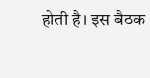होती है। इस बैठक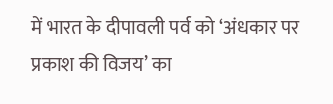में भारत के दीपावली पर्व को ‘अंधकार पर प्रकाश की विजय’ का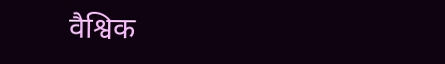वैश्विक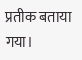प्रतीक बताया गया।